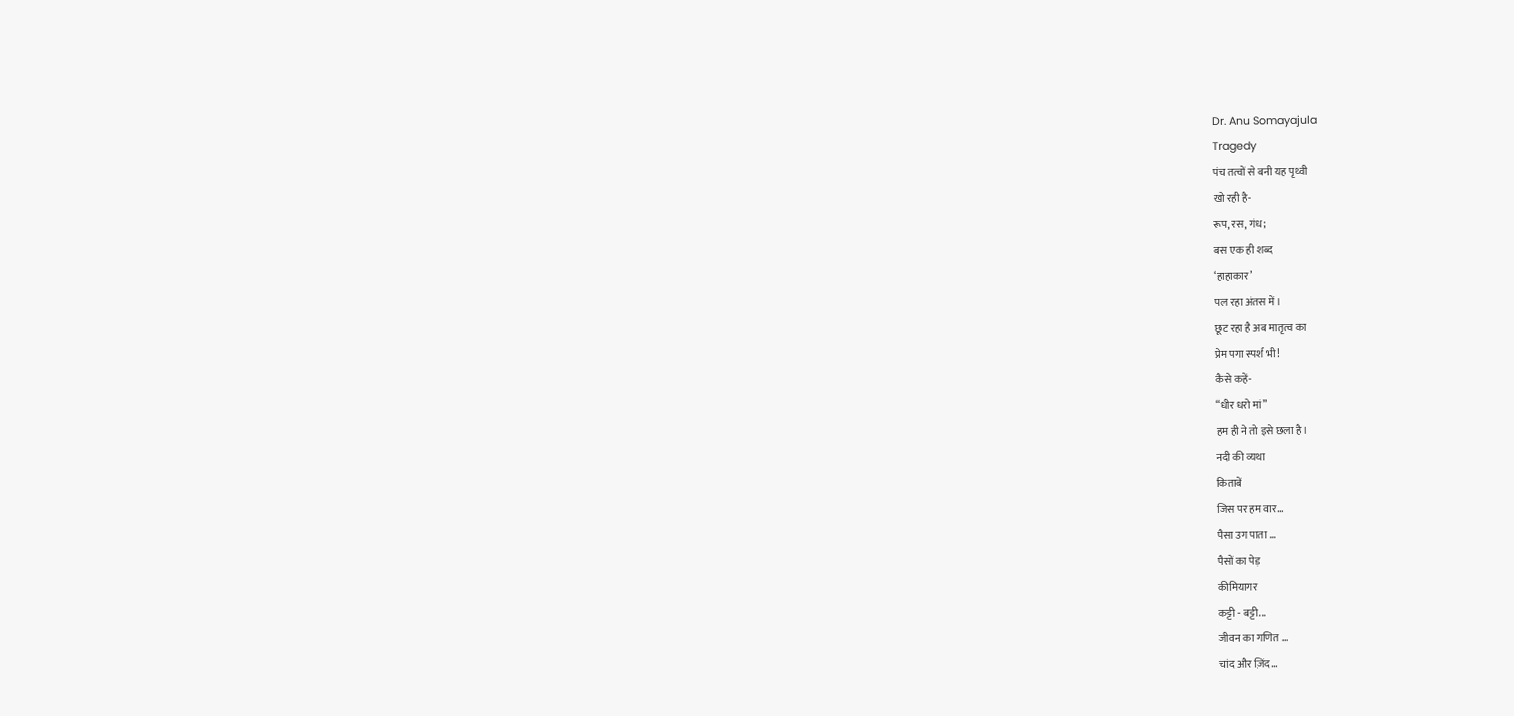Dr. Anu Somayajula
Tragedy
पंच तत्वों से बनी यह पृथ्वी
खो रही है-
रूप, रस, गंध;
बस एक ही शब्द
‘हाहाकार’
पल रहा अंतस में।
छूट रहा है अब मातृत्व का
प्रेम पगा स्पर्श भी!
कैसे कहें-
“धीर धरो मां”
हम ही ने तो इसे छला है।
नदी की व्यथा
किताबें
जिस पर हम वार...
पैसा उग पाता ...
पैसों का पेड़
कीमियागर
कट्टी - बट्टी...
जीवन का गणित ...
चांद और ज़िंद...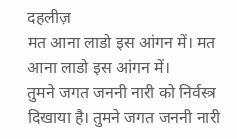दहलीज़
मत आना लाडो इस आंगन में। मत आना लाडो इस आंगन में।
तुमने जगत जननी नारी को निर्वस्त्र दिखाया है। तुमने जगत जननी नारी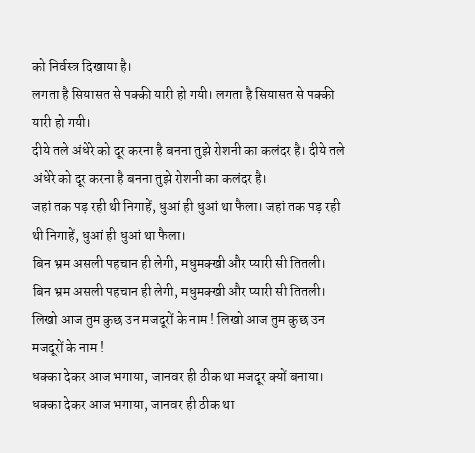को निर्वस्त्र दिखाया है।
लगता है सियासत से पक्की यारी हो गयी। लगता है सियासत से पक्की यारी हो गयी।
दीये तले अंधेरे को दूर करना है बनना तुझे रोशनी का कलंदर है। दीये तले अंधेरे को दूर करना है बनना तुझे रोशनी का कलंदर है।
जहां तक पड़ रही थी निगाहें, धुआं ही धुआं था फैला। जहां तक पड़ रही थी निगाहें, धुआं ही धुआं था फैला।
बिन भ्रम असली पहचान ही लेगी, मधुमक्खी और प्यारी सी तितली। बिन भ्रम असली पहचान ही लेगी, मधुमक्खी और प्यारी सी तितली।
लिखो आज तुम कुछ उन मजदूरों के नाम ! लिखो आज तुम कुछ उन मजदूरों के नाम !
धक्का देकर आज भगाया, जानवर ही ठीक था मजदूर क्यों बनाया। धक्का देकर आज भगाया, जानवर ही ठीक था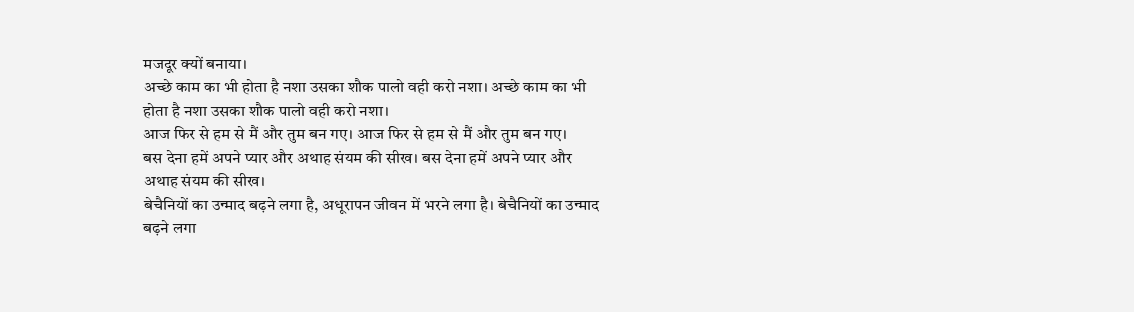मजदूर क्यों बनाया।
अच्छे काम का भी होता है नशा उसका शौक पालो वही करो नशा। अच्छे काम का भी होता है नशा उसका शौक पालो वही करो नशा।
आज फिर से हम से मैं और तुम बन गए। आज फिर से हम से मैं और तुम बन गए।
बस देना हमें अपने प्यार और अथाह संयम की सीख। बस देना हमें अपने प्यार और अथाह संयम की सीख।
बेचैनियों का उन्माद बढ़ने लगा है, अधूरापन जीवन में भरने लगा है। बेचैनियों का उन्माद बढ़ने लगा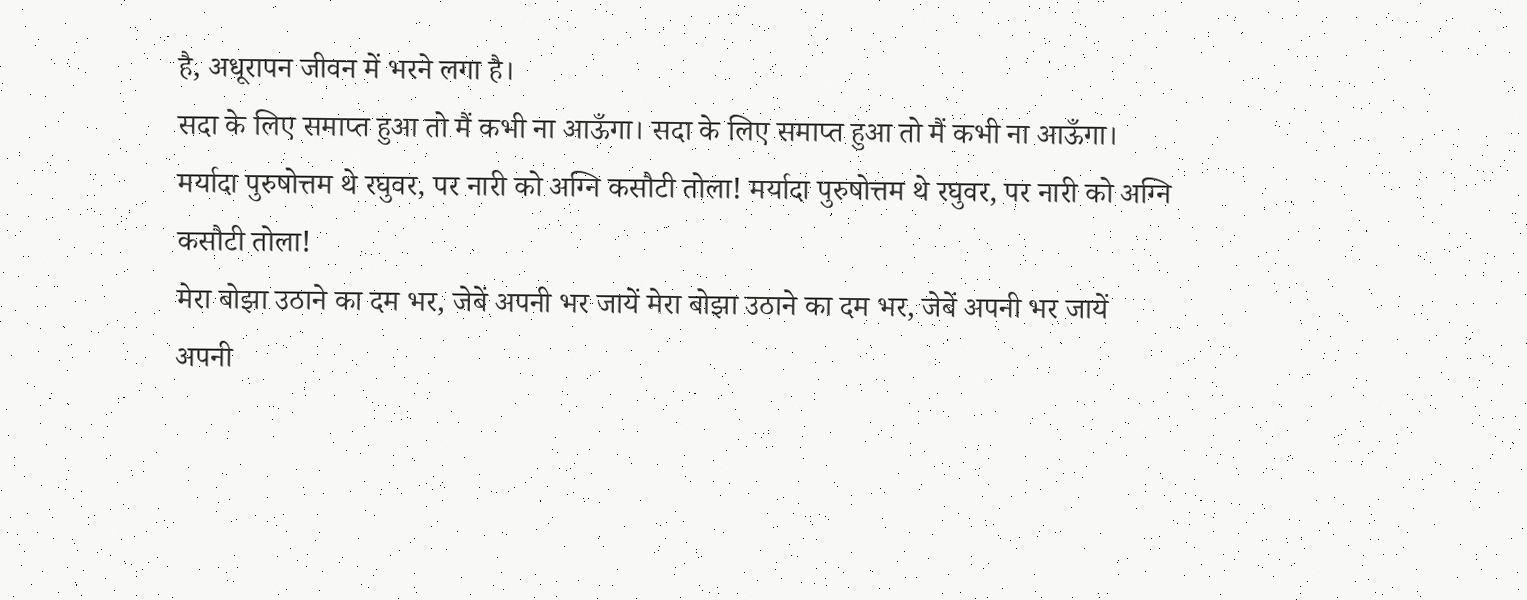है, अधूरापन जीवन में भरने लगा है।
सदा के लिए समाप्त हुआ तो मैं कभी ना आऊँगा। सदा के लिए समाप्त हुआ तो मैं कभी ना आऊँगा।
मर्यादा पुरुषोत्तम थे रघुवर, पर नारी को अग्नि कसौटी तोला! मर्यादा पुरुषोत्तम थे रघुवर, पर नारी को अग्नि कसौटी तोला!
मेरा बोझा उठाने का दम भर, जेबें अपनी भर जायें मेरा बोझा उठाने का दम भर, जेबें अपनी भर जायें
अपनी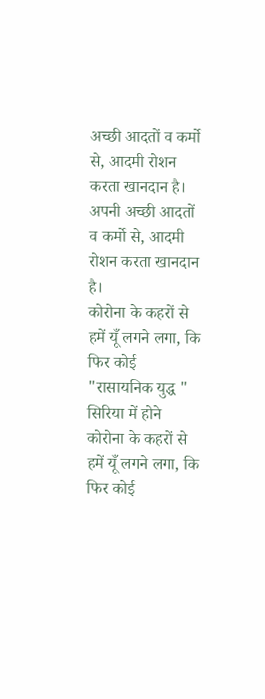अच्छी आदतों व कर्मो से, आदमी रोशन करता खानदान है। अपनी अच्छी आदतों व कर्मो से, आदमी रोशन करता खानदान है।
कोरोना के कहरों से हमें यूँ लगने लगा, कि फिर कोई "रासायनिक युद्ध " सिरिया में होने कोरोना के कहरों से हमें यूँ लगने लगा, कि फिर कोई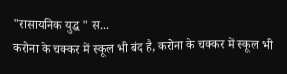"रासायनिक युद्ध " स...
करोना के चक्कर में स्कूल भी बंद है, करोना के चक्कर में स्कूल भी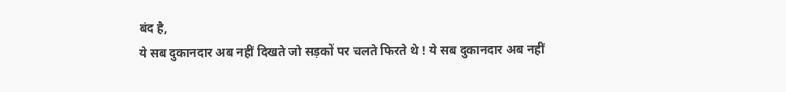बंद है,
ये सब दुकानदार अब नहीं दिखते जो सड़कों पर चलते फिरते थे ! ये सब दुकानदार अब नहीं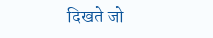दिखते जो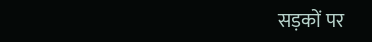सड़कों पर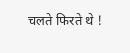चलते फिरते थे !